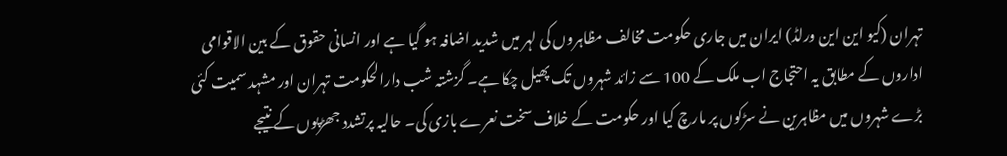تہران (کیو این این ورلڈ) ایران میں جاری حکومت مخالف مظاہروں کی لہر میں شدید اضافہ ہو گیا ہے اور انسانی حقوق کے بین الاقوامی اداروں کے مطابق یہ احتجاج اب ملک کے 100 سے زائد شہروں تک پھیل چکا ہے۔ گزشتہ شب دارالحکومت تہران اور مشہد سمیت کئی بڑے شہروں میں مظاہرین نے سڑکوں پر مارچ کیا اور حکومت کے خلاف سخت نعرے بازی کی۔ حالیہ پرتشدد جھڑپوں کے نتیجے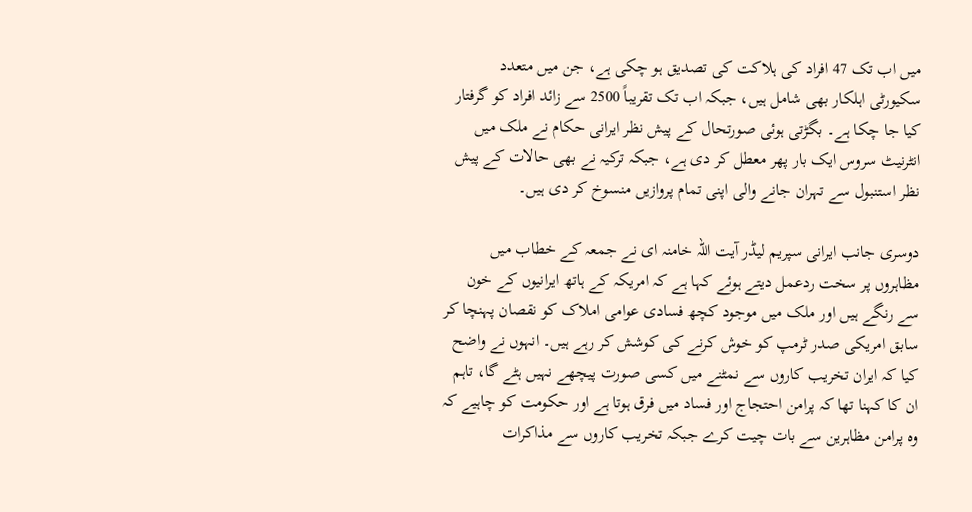میں اب تک 47 افراد کی ہلاکت کی تصدیق ہو چکی ہے، جن میں متعدد سکیورٹی اہلکار بھی شامل ہیں، جبکہ اب تک تقریباً 2500 سے زائد افراد کو گرفتار کیا جا چکا ہے۔ بگڑتی ہوئی صورتحال کے پیش نظر ایرانی حکام نے ملک میں انٹرنیٹ سروس ایک بار پھر معطل کر دی ہے، جبکہ ترکیہ نے بھی حالات کے پیش نظر استنبول سے تہران جانے والی اپنی تمام پروازیں منسوخ کر دی ہیں۔

دوسری جانب ایرانی سپریم لیڈر آیت اللہ خامنہ ای نے جمعہ کے خطاب میں مظاہروں پر سخت ردعمل دیتے ہوئے کہا ہے کہ امریکہ کے ہاتھ ایرانیوں کے خون سے رنگے ہیں اور ملک میں موجود کچھ فسادی عوامی املاک کو نقصان پہنچا کر سابق امریکی صدر ٹرمپ کو خوش کرنے کی کوشش کر رہے ہیں۔ انہوں نے واضح کیا کہ ایران تخریب کاروں سے نمٹنے میں کسی صورت پیچھے نہیں ہٹے گا، تاہم ان کا کہنا تھا کہ پرامن احتجاج اور فساد میں فرق ہوتا ہے اور حکومت کو چاہیے کہ وہ پرامن مظاہرین سے بات چیت کرے جبکہ تخریب کاروں سے مذاکرات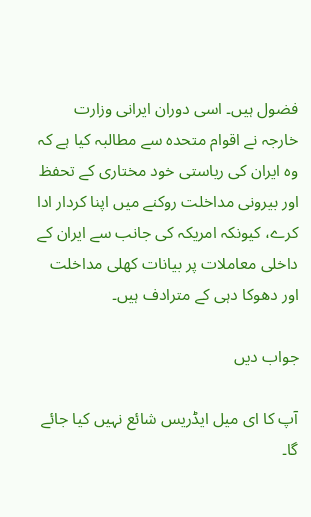فضول ہیں۔ اسی دوران ایرانی وزارت خارجہ نے اقوام متحدہ سے مطالبہ کیا ہے کہ وہ ایران کی ریاستی خود مختاری کے تحفظ اور بیرونی مداخلت روکنے میں اپنا کردار ادا کرے، کیونکہ امریکہ کی جانب سے ایران کے داخلی معاملات پر بیانات کھلی مداخلت اور دھوکا دہی کے مترادف ہیں۔

جواب دیں

آپ کا ای میل ایڈریس شائع نہیں کیا جائے گا۔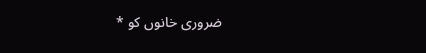ضروری خانوں کو *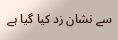سے نشان زد کیا گیا ہے